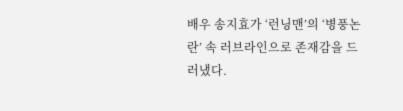배우 송지효가 ‘런닝맨’의 ‘병풍논란’ 속 러브라인으로 존재감을 드러냈다.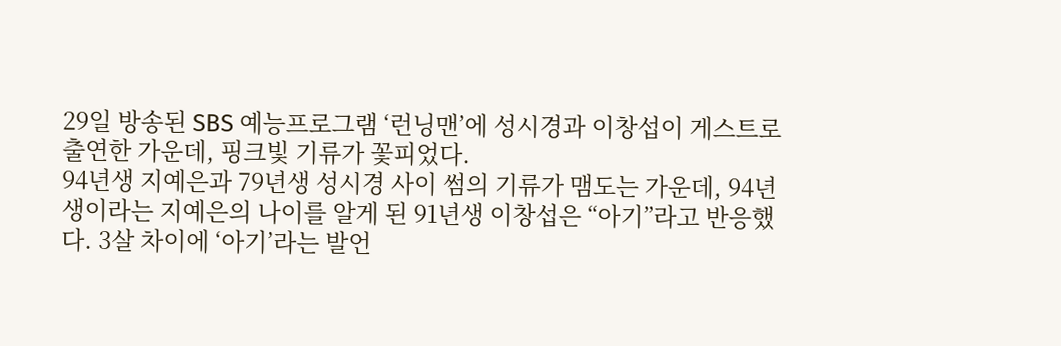29일 방송된 SBS 예능프로그램 ‘런닝맨’에 성시경과 이창섭이 게스트로 출연한 가운데, 핑크빛 기류가 꽃피었다.
94년생 지예은과 79년생 성시경 사이 썸의 기류가 맴도는 가운데, 94년생이라는 지예은의 나이를 알게 된 91년생 이창섭은 “아기”라고 반응했다. 3살 차이에 ‘아기’라는 발언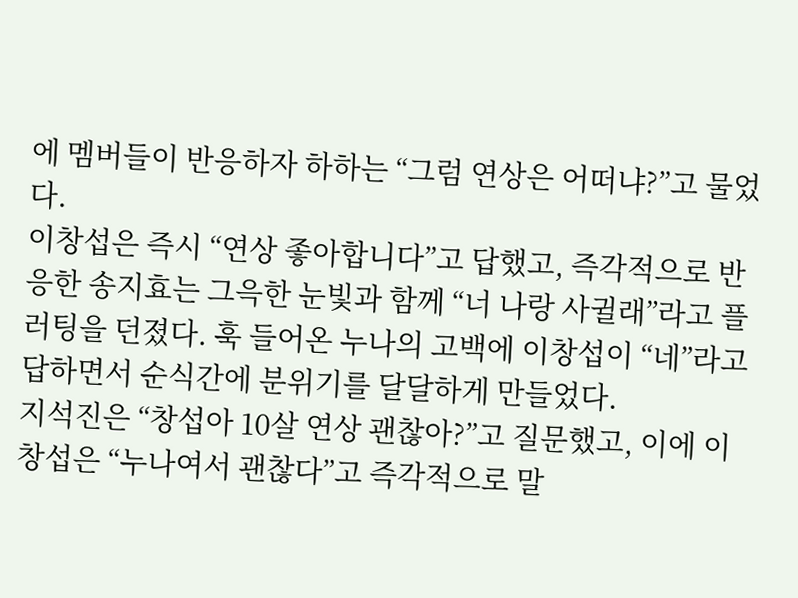에 멤버들이 반응하자 하하는 “그럼 연상은 어떠냐?”고 물었다.
이창섭은 즉시 “연상 좋아합니다”고 답했고, 즉각적으로 반응한 송지효는 그윽한 눈빛과 함께 “너 나랑 사귈래”라고 플러팅을 던졌다. 훅 들어온 누나의 고백에 이창섭이 “네”라고 답하면서 순식간에 분위기를 달달하게 만들었다.
지석진은 “창섭아 10살 연상 괜찮아?”고 질문했고, 이에 이창섭은 “누나여서 괜찮다”고 즉각적으로 말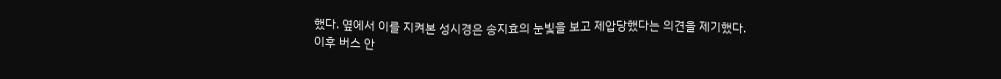했다. 옆에서 이를 지켜본 성시경은 송지효의 눈빛을 보고 제압당했다는 의견을 제기했다.
이후 버스 안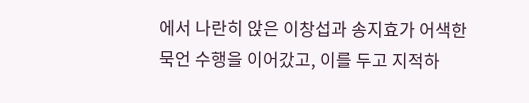에서 나란히 앉은 이창섭과 송지효가 어색한 묵언 수행을 이어갔고, 이를 두고 지적하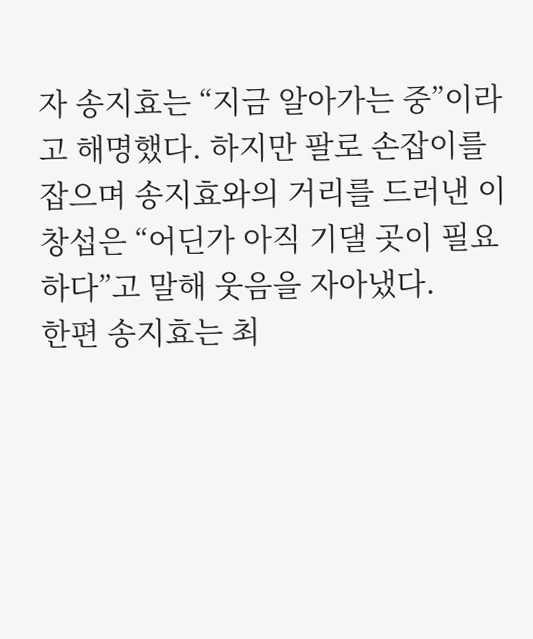자 송지효는 “지금 알아가는 중”이라고 해명했다. 하지만 팔로 손잡이를 잡으며 송지효와의 거리를 드러낸 이창섭은 “어딘가 아직 기댈 곳이 필요하다”고 말해 웃음을 자아냈다.
한편 송지효는 최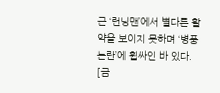근 ‘런닝맨’에서 별다른 활약을 보이지 못하며 ‘병풍 논란’에 휩싸인 바 있다.
[금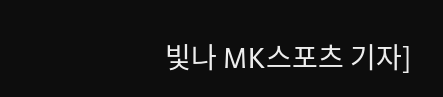빛나 MK스포츠 기자]